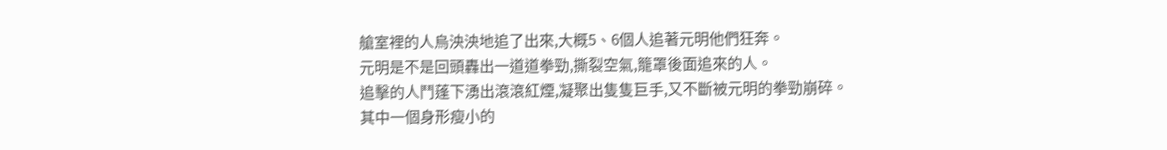艙室裡的人烏泱泱地追了出來,大概5、6個人追著元明他們狂奔。
元明是不是回頭轟出一道道拳勁,撕裂空氣,籠罩後面追來的人。
追擊的人鬥蓬下湧出滾滾紅煙,凝聚出隻隻巨手,又不斷被元明的拳勁崩碎。
其中一個身形瘦小的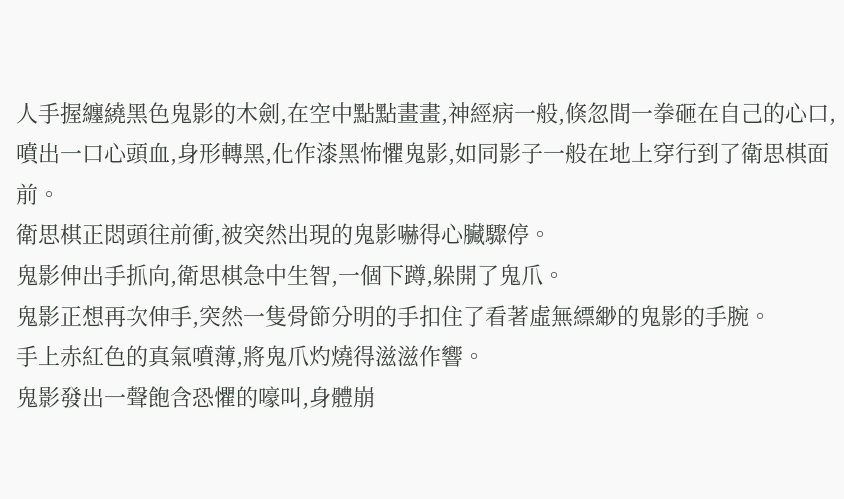人手握纏繞黑色鬼影的木劍,在空中點點畫畫,神經病一般,倏忽間一拳砸在自己的心口,噴出一口心頭血,身形轉黑,化作漆黑怖懼鬼影,如同影子一般在地上穿行到了衛思棋面前。
衛思棋正悶頭往前衝,被突然出現的鬼影嚇得心臟驟停。
鬼影伸出手抓向,衛思棋急中生智,一個下蹲,躲開了鬼爪。
鬼影正想再次伸手,突然一隻骨節分明的手扣住了看著虛無縹緲的鬼影的手腕。
手上赤紅色的真氣噴薄,將鬼爪灼燒得滋滋作響。
鬼影發出一聲飽含恐懼的嚎叫,身體崩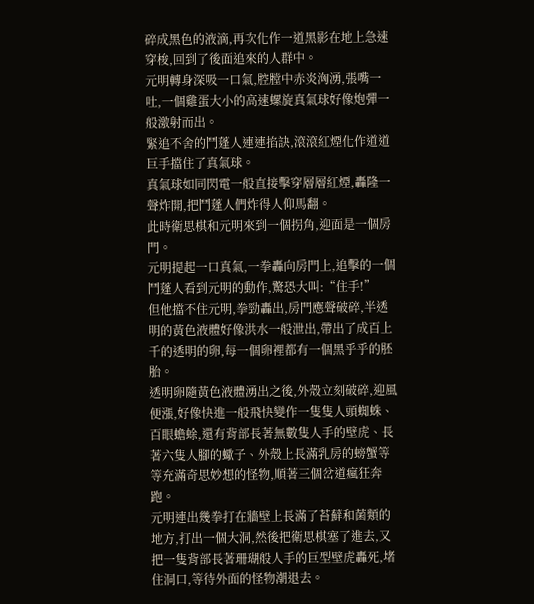碎成黑色的液滴,再次化作一道黑影在地上急速穿梭,回到了後面追來的人群中。
元明轉身深吸一口氣,腔膛中赤炎洶湧,張嘴一吐,一個雞蛋大小的高速螺旋真氣球好像炮彈一般激射而出。
緊追不舍的鬥蓬人連連掐訣,滾滾紅煙化作道道巨手擋住了真氣球。
真氣球如同閃電一般直接擊穿層層紅煙,轟隆一聲炸開,把鬥蓬人們炸得人仰馬翻。
此時衛思棋和元明來到一個拐角,迎面是一個房門。
元明提起一口真氣,一拳轟向房門上,追擊的一個鬥蓬人看到元明的動作,驚恐大叫:“住手!”
但他擋不住元明,拳勁轟出,房門應聲破碎,半透明的黃色液體好像洪水一般泄出,帶出了成百上千的透明的卵,每一個卵裡都有一個黑乎乎的胚胎。
透明卵隨黃色液體湧出之後,外殼立刻破碎,迎風便漲,好像快進一般飛快變作一隻隻人頭蜘蛛、百眼蟾蜍,還有背部長著無數隻人手的壁虎、長著六隻人腳的蠍子、外殼上長滿乳房的螃蟹等等充滿奇思妙想的怪物,順著三個岔道瘋狂奔跑。
元明連出幾拳打在牆壁上長滿了苔蘚和菌類的地方,打出一個大洞,然後把衛思棋塞了進去,又把一隻背部長著珊瑚般人手的巨型壁虎轟死,堵住洞口,等待外面的怪物潮退去。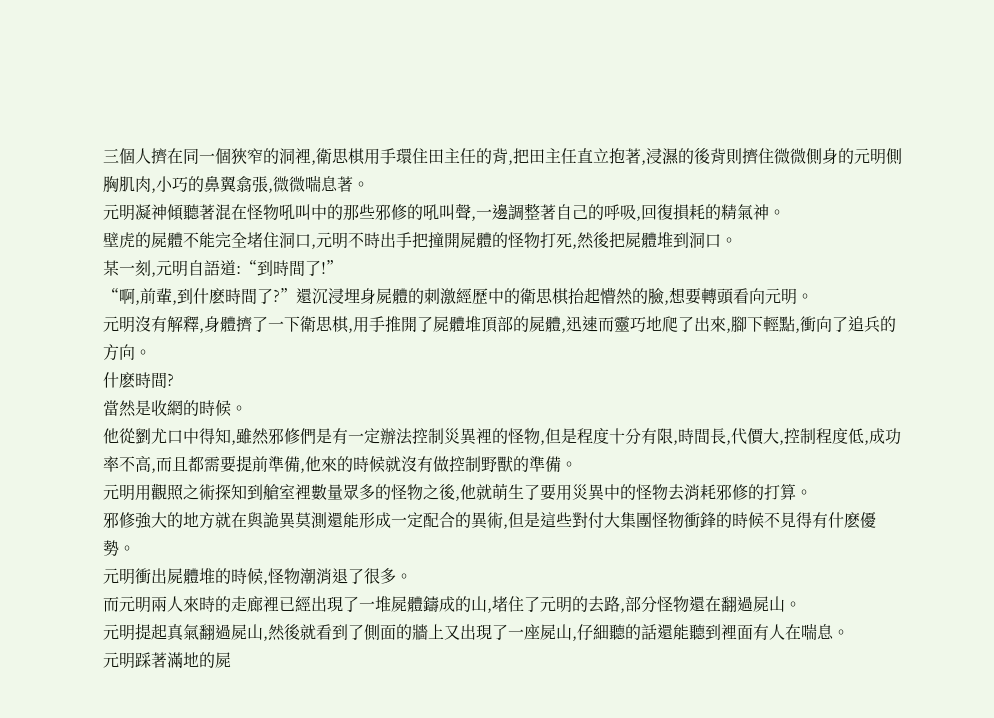三個人擠在同一個狹窄的洞裡,衛思棋用手環住田主任的背,把田主任直立抱著,浸濕的後背則擠住微微側身的元明側胸肌肉,小巧的鼻翼翕張,微微喘息著。
元明凝神傾聽著混在怪物吼叫中的那些邪修的吼叫聲,一邊調整著自己的呼吸,回復損耗的精氣神。
壁虎的屍體不能完全堵住洞口,元明不時出手把撞開屍體的怪物打死,然後把屍體堆到洞口。
某一刻,元明自語道:“到時間了!”
“啊,前輩,到什麽時間了?”還沉浸埋身屍體的刺激經歷中的衛思棋抬起懵然的臉,想要轉頭看向元明。
元明沒有解釋,身體擠了一下衛思棋,用手推開了屍體堆頂部的屍體,迅速而靈巧地爬了出來,腳下輕點,衝向了追兵的方向。
什麽時間?
當然是收網的時候。
他從劉尤口中得知,雖然邪修們是有一定辦法控制災異裡的怪物,但是程度十分有限,時間長,代價大,控制程度低,成功率不高,而且都需要提前準備,他來的時候就沒有做控制野獸的準備。
元明用觀照之術探知到艙室裡數量眾多的怪物之後,他就萌生了要用災異中的怪物去消耗邪修的打算。
邪修強大的地方就在與詭異莫測還能形成一定配合的異術,但是這些對付大集團怪物衝鋒的時候不見得有什麽優勢。
元明衝出屍體堆的時候,怪物潮消退了很多。
而元明兩人來時的走廊裡已經出現了一堆屍體鑄成的山,堵住了元明的去路,部分怪物還在翻過屍山。
元明提起真氣翻過屍山,然後就看到了側面的牆上又出現了一座屍山,仔細聽的話還能聽到裡面有人在喘息。
元明踩著滿地的屍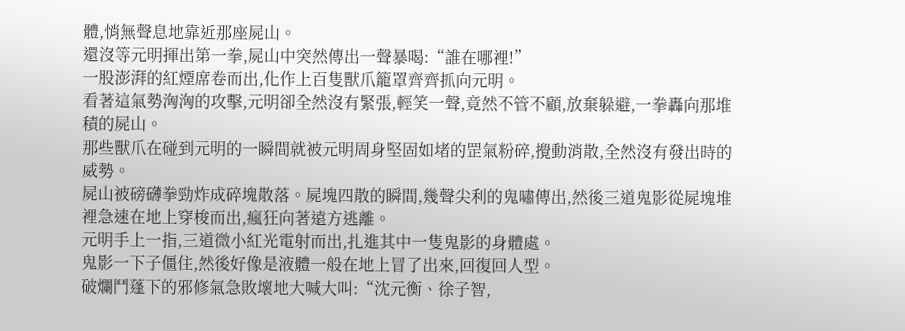體,悄無聲息地靠近那座屍山。
還沒等元明揮出第一拳,屍山中突然傳出一聲暴喝:“誰在哪裡!”
一股澎湃的紅煙席卷而出,化作上百隻獸爪籠罩齊齊抓向元明。
看著這氣勢洶洶的攻擊,元明卻全然沒有緊張,輕笑一聲,竟然不管不顧,放棄躲避,一拳轟向那堆積的屍山。
那些獸爪在碰到元明的一瞬間就被元明周身堅固如堵的罡氣粉碎,攪動消散,全然沒有發出時的威勢。
屍山被磅礴拳勁炸成碎塊散落。屍塊四散的瞬間,幾聲尖利的鬼嘯傳出,然後三道鬼影從屍塊堆裡急速在地上穿梭而出,瘋狂向著遠方逃離。
元明手上一指,三道微小紅光電射而出,扎進其中一隻鬼影的身體處。
鬼影一下子僵住,然後好像是液體一般在地上冒了出來,回復回人型。
破爛鬥蓬下的邪修氣急敗壞地大喊大叫:“沈元衡、徐子智,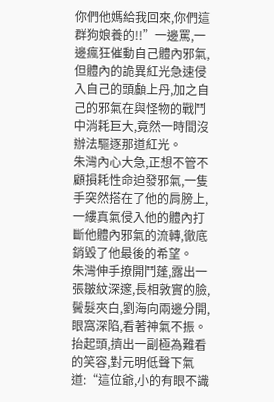你們他媽給我回來,你們這群狗娘養的!!”一邊罵,一邊瘋狂催動自己體內邪氣,但體內的詭異紅光急速侵入自己的頭顱上丹,加之自己的邪氣在與怪物的戰鬥中消耗巨大,竟然一時間沒辦法驅逐那道紅光。
朱灣內心大急,正想不管不顧損耗性命迫發邪氣,一隻手突然搭在了他的肩膀上,一縷真氣侵入他的體內打斷他體內邪氣的流轉,徹底銷毀了他最後的希望。
朱灣伸手撩開鬥蓬,露出一張皺紋深邃,長相敦實的臉,鬢髮夾白,劉海向兩邊分開,眼窩深陷,看著神氣不振。
抬起頭,擠出一副極為難看的笑容,對元明低聲下氣道:“這位爺,小的有眼不識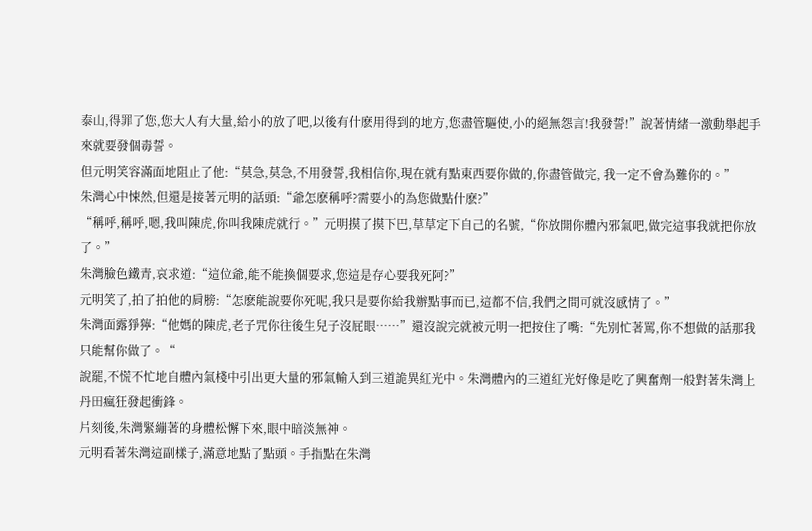泰山,得罪了您,您大人有大量,給小的放了吧,以後有什麽用得到的地方,您盡管驅使,小的絕無怨言!我發誓!”說著情緒一激動舉起手來就要發個毒誓。
但元明笑容滿面地阻止了他:“莫急,莫急,不用發誓,我相信你,現在就有點東西要你做的,你盡管做完, 我一定不會為難你的。”
朱灣心中悚然,但還是接著元明的話頭:“爺怎麽稱呼?需要小的為您做點什麽?”
“稱呼,稱呼,嗯,我叫陳虎,你叫我陳虎就行。”元明摸了摸下巴,草草定下自己的名號,“你放開你體內邪氣吧,做完這事我就把你放了。”
朱灣臉色鐵青,哀求道:“這位爺,能不能換個要求,您這是存心要我死阿?”
元明笑了,拍了拍他的肩膀:“怎麽能說要你死呢,我只是要你給我辦點事而已,這都不信,我們之間可就沒感情了。”
朱灣面露猙獰:“他媽的陳虎,老子咒你往後生兒子沒屁眼……”還沒說完就被元明一把按住了嘴:“先別忙著罵,你不想做的話那我只能幫你做了。“
說罷,不慌不忙地自體內氣棧中引出更大量的邪氣輸入到三道詭異紅光中。朱灣體內的三道紅光好像是吃了興奮劑一般對著朱灣上丹田瘋狂發起衝鋒。
片刻後,朱灣緊繃著的身體松懈下來,眼中暗淡無神。
元明看著朱灣這副樣子,滿意地點了點頭。手指點在朱灣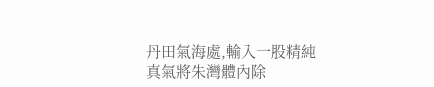丹田氣海處,輸入一股精純真氣將朱灣體內除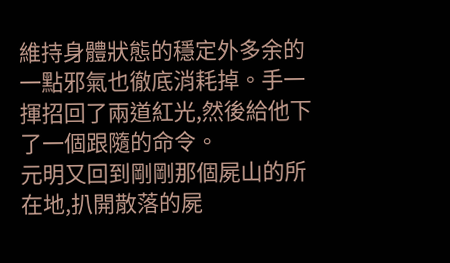維持身體狀態的穩定外多余的一點邪氣也徹底消耗掉。手一揮招回了兩道紅光,然後給他下了一個跟隨的命令。
元明又回到剛剛那個屍山的所在地,扒開散落的屍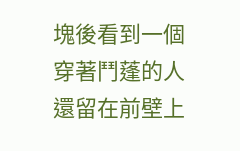塊後看到一個穿著鬥蓬的人還留在前壁上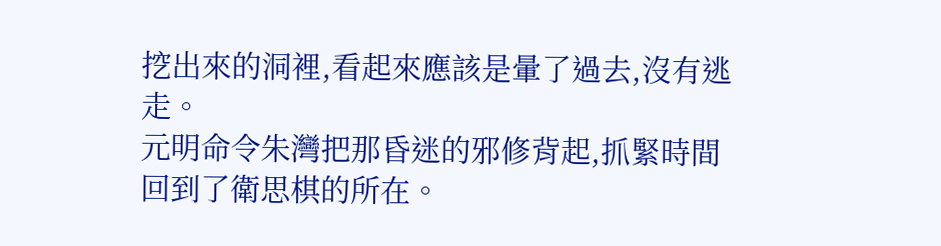挖出來的洞裡,看起來應該是暈了過去,沒有逃走。
元明命令朱灣把那昏迷的邪修背起,抓緊時間回到了衛思棋的所在。